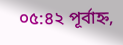০৫:৪২ পূর্বাহ্ন,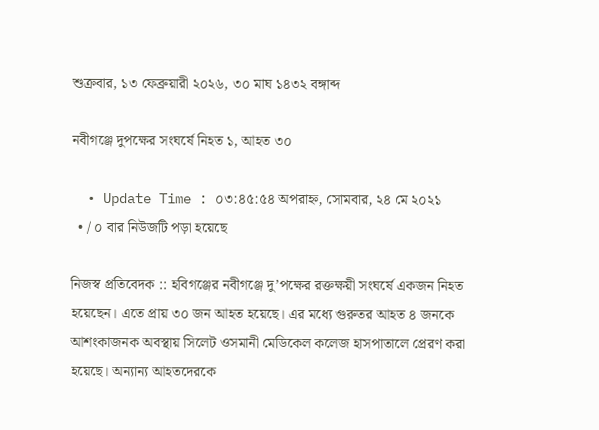শুক্রবার, ১৩ ফেব্রুয়ারী ২০২৬, ৩০ মাঘ ১৪৩২ বঙ্গাব্দ

নবীগঞ্জে দুপক্ষের সংঘর্ষে নিহত ১, আহত ৩০

  • Update Time : ০৩:৪৫:৫৪ অপরাহ্ন, সোমবার, ২৪ মে ২০২১
  • / ০ বার নিউজটি পড়া হয়েছে

নিজস্ব প্রতিবেদক :: হবিগঞ্জের নবীগঞ্জে দু’পক্ষের রক্তক্ষয়ী সংঘর্ষে একজন নিহত হয়েছেন। এতে প্রায় ৩০ জন আহত হয়েছে। এর মধ্যে গুরুতর আহত ৪ জনকে আশংকাজনক অবস্থায় সিলেট ওসমানী মেডিকেল কলেজ হাসপাতালে প্রেরণ করা হয়েছে। অন্যান্য আহতদেরকে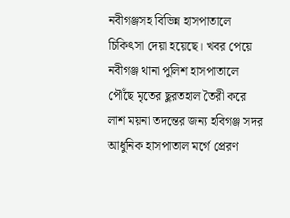নবীগঞ্জসহ বিভিন্ন হাসপাতালে চিকিৎসা দেয়া হয়েছে। খবর পেয়ে নবীগঞ্জ থানা পুলিশ হাসপাতালে পৌঁছে মৃতের ছুরতহাল তৈরী করে লাশ ময়না তদন্তের জন্য হবিগঞ্জ সদর আধুনিক হাসপাতাল মর্গে প্রেরণ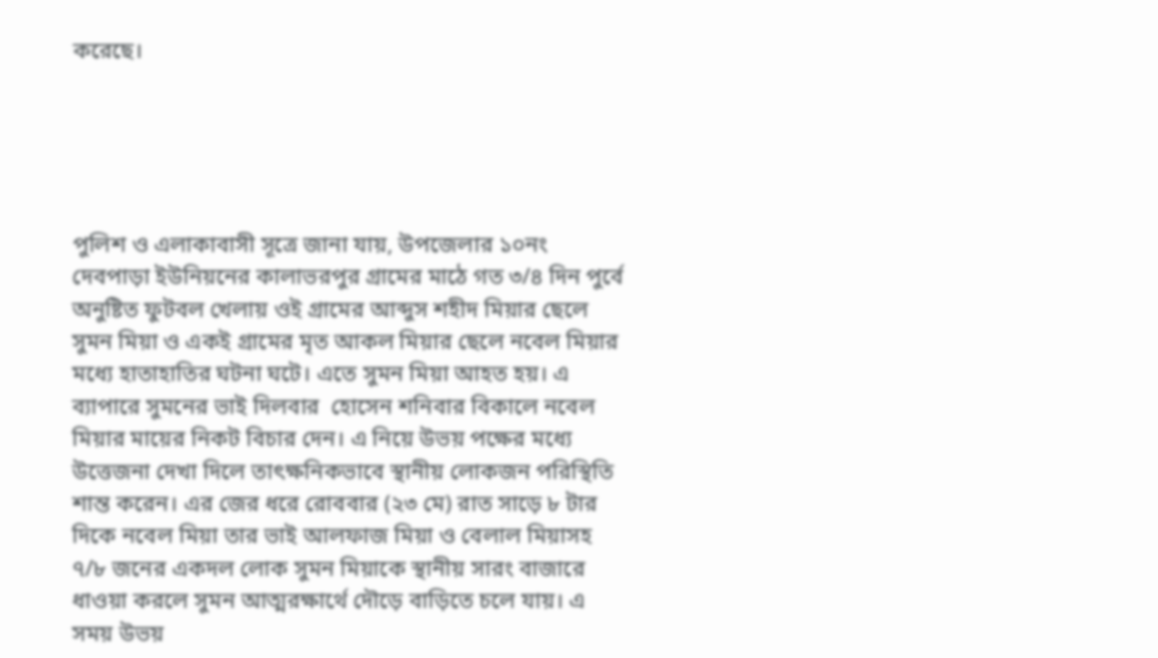করেছে।





পুলিশ ও এলাকাবাসী সূত্রে জানা যায়, উপজেলার ১০নং দেবপাড়া ইউনিয়নের কালাভরপুর গ্রামের মাঠে গত ৩/৪ দিন পুর্বে অনুষ্টিত ফুটবল খেলায় ওই গ্রামের আব্দুস শহীদ মিয়ার ছেলে সুমন মিয়া ও একই গ্রামের মৃত আকল মিয়ার ছেলে নবেল মিয়ার মধ্যে হাতাহাতির ঘটনা ঘটে। এতে সুমন মিয়া আহত হয়। এ ব্যাপারে সুমনের ভাই দিলবার  হোসেন শনিবার বিকালে নবেল মিয়ার মায়ের নিকট বিচার দেন। এ নিয়ে উভয় পক্ষের মধ্যে উত্তেজনা দেখা দিলে তাৎক্ষনিকভাবে স্থানীয় লোকজন পরিস্থিতি শান্ত করেন। এর জের ধরে রোববার (২৩ মে) রাত সাড়ে ৮ টার দিকে নবেল মিয়া তার ভাই আলফাজ মিয়া ও বেলাল মিয়াসহ ৭/৮ জনের একদল লোক সুমন মিয়াকে স্থানীয় সারং বাজারে ধাওয়া করলে সুমন আত্মরক্ষার্থে দৌড়ে বাড়িতে চলে যায়। এ সময় উভয়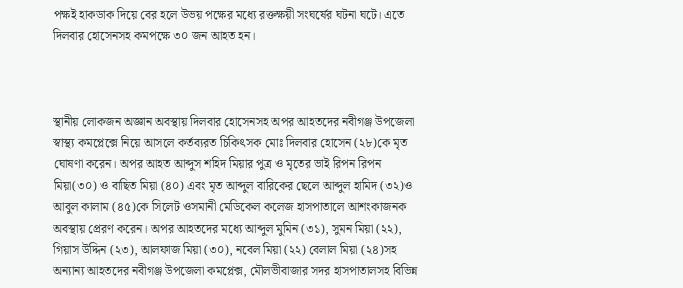পক্ষই হাকডাক দিয়ে বের হলে উভয় পক্ষের মধ্যে রক্তক্ষয়ী সংঘর্ষের ঘটনা ঘটে। এতে দিলবার হোসেনসহ কমপক্ষে ৩০ জন আহত হন।



স্থানীয় লোকজন অজ্ঞান অবস্থায় দিলবার হোসেনসহ অপর আহতদের নবীগঞ্জ উপজেলা স্বাস্থ্য কমপ্লেক্সে নিয়ে আসলে কর্তব্যরত চিকিৎসক মোঃ দিলবার হোসেন (২৮)কে মৃত ঘোষণা করেন। অপর আহত আব্দুস শহিদ মিয়ার পুত্র ও মৃতের ভাই রিপন রিপন মিয়া(৩০) ও বাছিত মিয়া (৪০) এবং মৃত আব্দুল বারিকের ছেলে আব্দুল হামিদ (৩২)ও আবুল কালাম (৪৫)কে সিলেট ওসমানী মেডিকেল কলেজ হাসপাতালে আশংকাজনক অবস্থায় প্রেরণ করেন। অপর আহতদের মধ্যে আব্দুল মুমিন (৩১), সুমন মিয়া (২২), গিয়াস উদ্দিন (২৩), আলফাজ মিয়া (৩০), নবেল মিয়া (২২) বেলাল মিয়া (২৪)সহ অন্যান্য আহতদের নবীগঞ্জ উপজেলা কমপ্লেক্স, মৌলভীবাজার সদর হাসপাতালসহ বিভিন্ন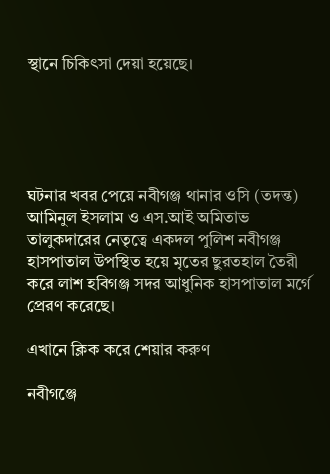স্থানে চিকিৎসা দেয়া হয়েছে।





ঘটনার খবর পেয়ে নবীগঞ্জ থানার ওসি (তদন্ত) আমিনুল ইসলাম ও এস.আই অমিতাভ তালুকদারের নেতৃত্বে একদল পুলিশ নবীগঞ্জ হাসপাতাল উপস্থিত হয়ে মৃতের ছুরতহাল তৈরী করে লাশ হবিগঞ্জ সদর আধুনিক হাসপাতাল মর্গে প্রেরণ করেছে।

এখানে ক্লিক করে শেয়ার করুণ

নবীগঞ্জে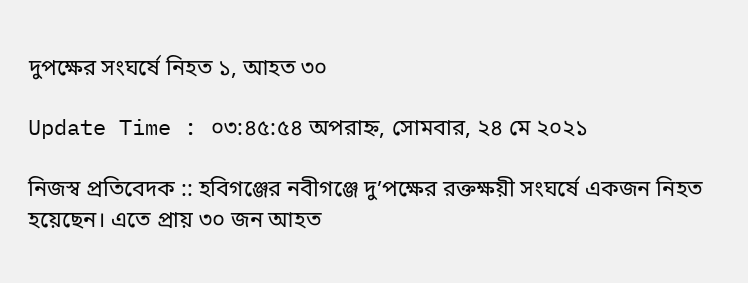দুপক্ষের সংঘর্ষে নিহত ১, আহত ৩০

Update Time : ০৩:৪৫:৫৪ অপরাহ্ন, সোমবার, ২৪ মে ২০২১

নিজস্ব প্রতিবেদক :: হবিগঞ্জের নবীগঞ্জে দু’পক্ষের রক্তক্ষয়ী সংঘর্ষে একজন নিহত হয়েছেন। এতে প্রায় ৩০ জন আহত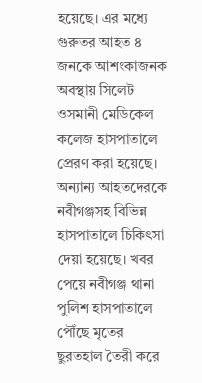হয়েছে। এর মধ্যে গুরুতর আহত ৪ জনকে আশংকাজনক অবস্থায় সিলেট ওসমানী মেডিকেল কলেজ হাসপাতালে প্রেরণ করা হয়েছে। অন্যান্য আহতদেরকে নবীগঞ্জসহ বিভিন্ন হাসপাতালে চিকিৎসা দেয়া হয়েছে। খবর পেয়ে নবীগঞ্জ থানা পুলিশ হাসপাতালে পৌঁছে মৃতের ছুরতহাল তৈরী করে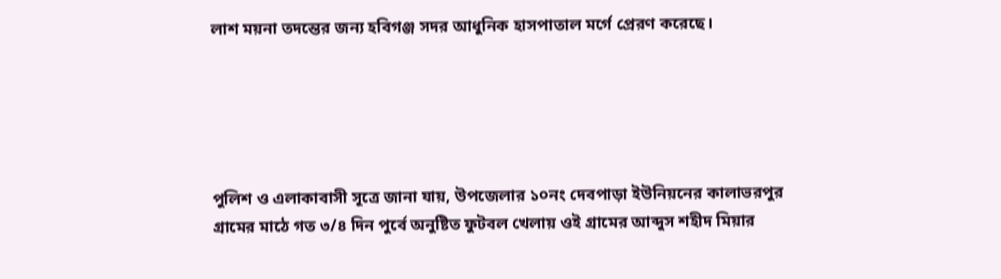লাশ ময়না তদন্তের জন্য হবিগঞ্জ সদর আধুনিক হাসপাতাল মর্গে প্রেরণ করেছে।





পুলিশ ও এলাকাবাসী সূত্রে জানা যায়, উপজেলার ১০নং দেবপাড়া ইউনিয়নের কালাভরপুর গ্রামের মাঠে গত ৩/৪ দিন পুর্বে অনুষ্টিত ফুটবল খেলায় ওই গ্রামের আব্দুস শহীদ মিয়ার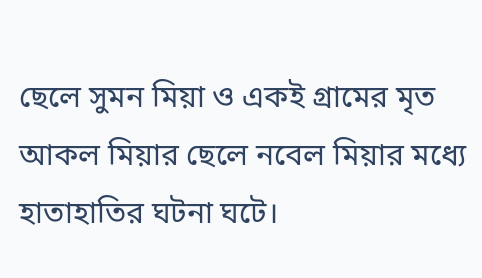ছেলে সুমন মিয়া ও একই গ্রামের মৃত আকল মিয়ার ছেলে নবেল মিয়ার মধ্যে হাতাহাতির ঘটনা ঘটে।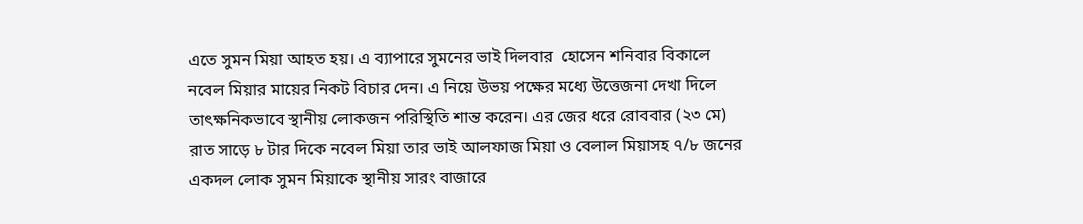এতে সুমন মিয়া আহত হয়। এ ব্যাপারে সুমনের ভাই দিলবার  হোসেন শনিবার বিকালে নবেল মিয়ার মায়ের নিকট বিচার দেন। এ নিয়ে উভয় পক্ষের মধ্যে উত্তেজনা দেখা দিলে তাৎক্ষনিকভাবে স্থানীয় লোকজন পরিস্থিতি শান্ত করেন। এর জের ধরে রোববার (২৩ মে) রাত সাড়ে ৮ টার দিকে নবেল মিয়া তার ভাই আলফাজ মিয়া ও বেলাল মিয়াসহ ৭/৮ জনের একদল লোক সুমন মিয়াকে স্থানীয় সারং বাজারে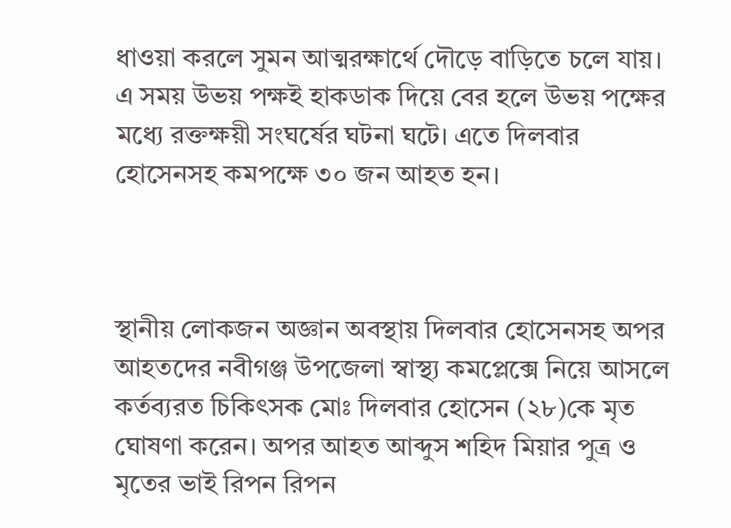ধাওয়া করলে সুমন আত্মরক্ষার্থে দৌড়ে বাড়িতে চলে যায়। এ সময় উভয় পক্ষই হাকডাক দিয়ে বের হলে উভয় পক্ষের মধ্যে রক্তক্ষয়ী সংঘর্ষের ঘটনা ঘটে। এতে দিলবার হোসেনসহ কমপক্ষে ৩০ জন আহত হন।



স্থানীয় লোকজন অজ্ঞান অবস্থায় দিলবার হোসেনসহ অপর আহতদের নবীগঞ্জ উপজেলা স্বাস্থ্য কমপ্লেক্সে নিয়ে আসলে কর্তব্যরত চিকিৎসক মোঃ দিলবার হোসেন (২৮)কে মৃত ঘোষণা করেন। অপর আহত আব্দুস শহিদ মিয়ার পুত্র ও মৃতের ভাই রিপন রিপন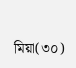মিয়া(৩০)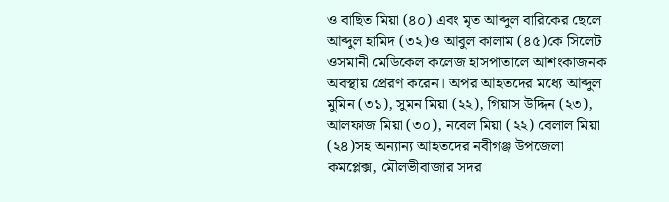ও বাছিত মিয়া (৪০) এবং মৃত আব্দুল বারিকের ছেলে আব্দুল হামিদ (৩২)ও আবুল কালাম (৪৫)কে সিলেট ওসমানী মেডিকেল কলেজ হাসপাতালে আশংকাজনক অবস্থায় প্রেরণ করেন। অপর আহতদের মধ্যে আব্দুল মুমিন (৩১), সুমন মিয়া (২২), গিয়াস উদ্দিন (২৩), আলফাজ মিয়া (৩০), নবেল মিয়া (২২) বেলাল মিয়া (২৪)সহ অন্যান্য আহতদের নবীগঞ্জ উপজেলা কমপ্লেক্স, মৌলভীবাজার সদর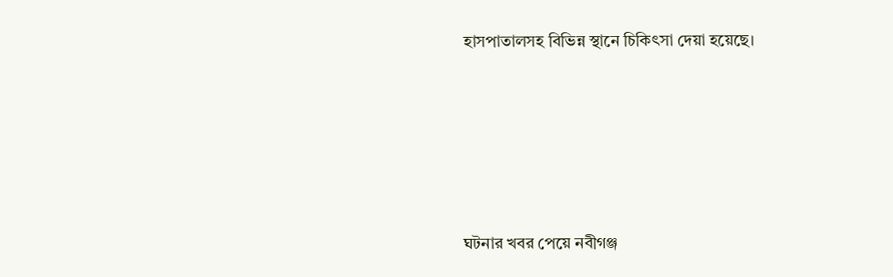হাসপাতালসহ বিভিন্ন স্থানে চিকিৎসা দেয়া হয়েছে।





ঘটনার খবর পেয়ে নবীগঞ্জ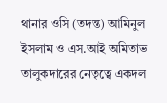থানার ওসি (তদন্ত) আমিনুল ইসলাম ও এস.আই অমিতাভ তালুকদারের নেতৃত্বে একদল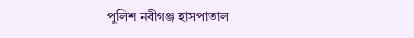পুলিশ নবীগঞ্জ হাসপাতাল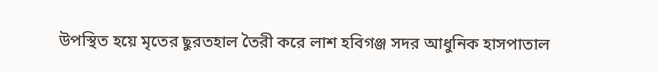উপস্থিত হয়ে মৃতের ছুরতহাল তৈরী করে লাশ হবিগঞ্জ সদর আধুনিক হাসপাতাল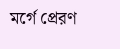মর্গে প্রেরণ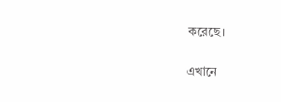করেছে।

এখানে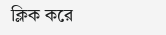ক্লিক করে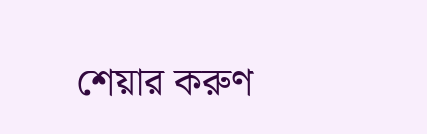শেয়ার করুণ